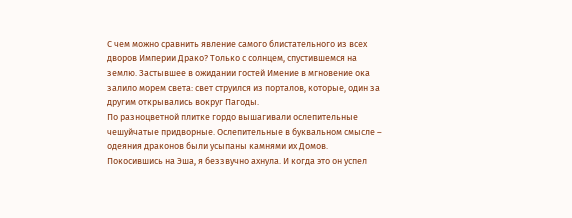С чем можно сравнить явление самого блистательного из всех дворов Империи Драко? Только с солнцем, спустившемся на землю. Застывшее в ожидании гостей Имение в мгновение ока залило морем света: свет струился из порталов, которые, один за другим открывались вокруг Пагоды.
По разноцветной плитке гордо вышагивали ослепительные чешуйчатые придворные. Ослепительные в буквальном смысле – одеяния драконов были усыпаны камнями их Домов.
Покосившись на Эша, я беззвучно ахнула. И когда это он успел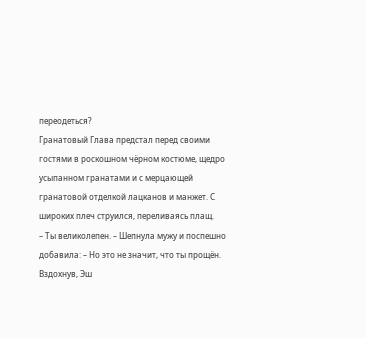переодеться?
Гранатовый Глава предстал перед своими гостями в роскошном чёрном костюме, щедро усыпанном гранатами и с мерцающей гранатовой отделкой лацканов и манжет. С широких плеч струился, переливаясь плащ.
– Ты великолепен. – Шепнула мужу и поспешно добавила: – Но это не значит, что ты прощён.
Вздохнув, Эш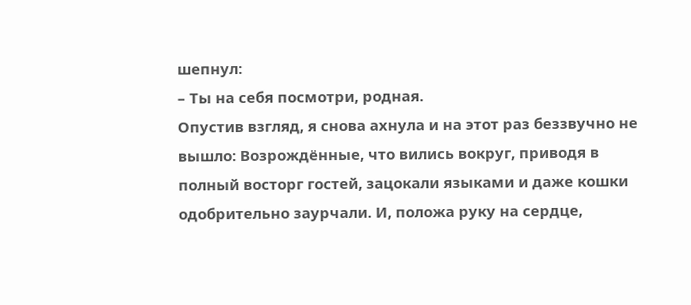шепнул:
– Ты на себя посмотри, родная.
Опустив взгляд, я снова ахнула и на этот раз беззвучно не вышло: Возрождённые, что вились вокруг, приводя в полный восторг гостей, зацокали языками и даже кошки одобрительно заурчали. И, положа руку на сердце,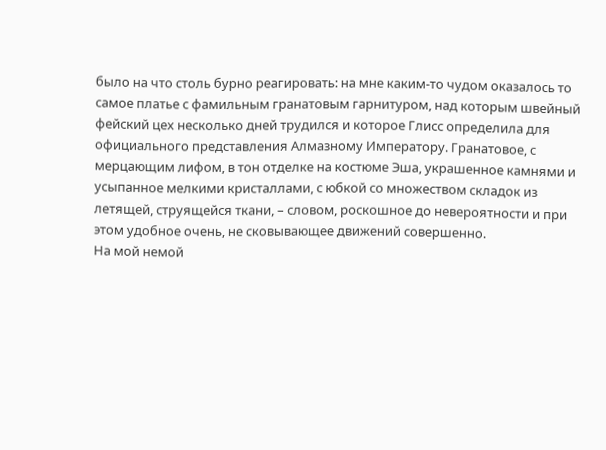было на что столь бурно реагировать: на мне каким-то чудом оказалось то самое платье с фамильным гранатовым гарнитуром, над которым швейный фейский цех несколько дней трудился и которое Глисс определила для официального представления Алмазному Императору. Гранатовое, с мерцающим лифом, в тон отделке на костюме Эша, украшенное камнями и усыпанное мелкими кристаллами, с юбкой со множеством складок из летящей, струящейся ткани, – словом, роскошное до невероятности и при этом удобное очень, не сковывающее движений совершенно.
На мой немой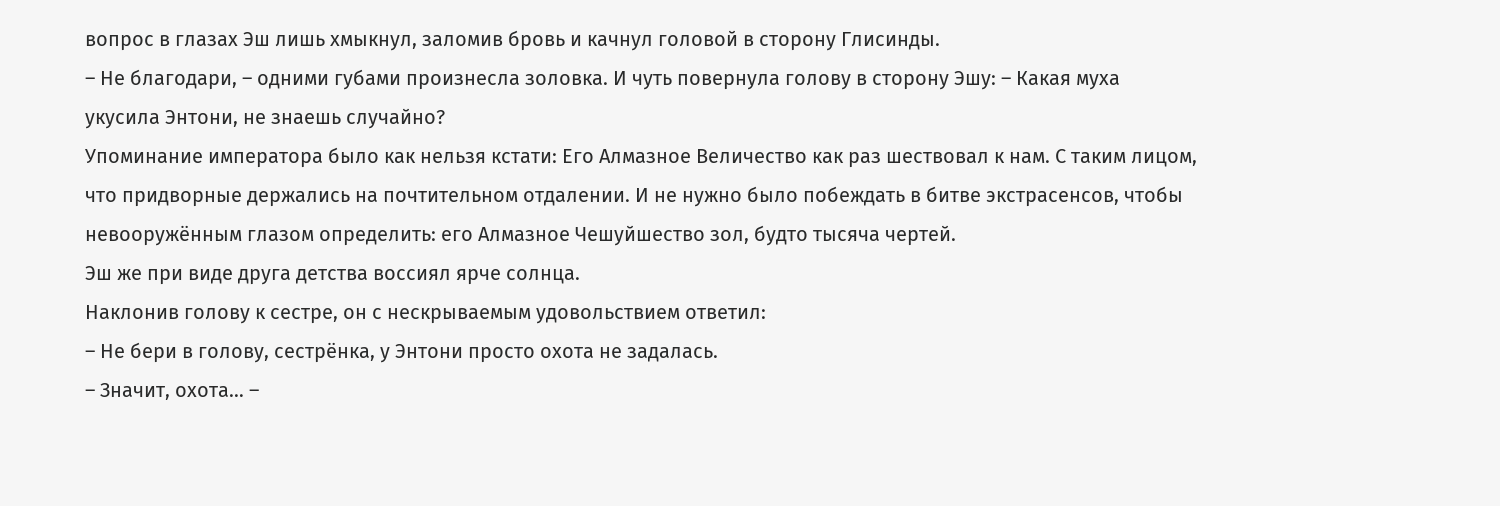вопрос в глазах Эш лишь хмыкнул, заломив бровь и качнул головой в сторону Глисинды.
– Не благодари, – одними губами произнесла золовка. И чуть повернула голову в сторону Эшу: – Какая муха укусила Энтони, не знаешь случайно?
Упоминание императора было как нельзя кстати: Его Алмазное Величество как раз шествовал к нам. С таким лицом, что придворные держались на почтительном отдалении. И не нужно было побеждать в битве экстрасенсов, чтобы невооружённым глазом определить: его Алмазное Чешуйшество зол, будто тысяча чертей.
Эш же при виде друга детства воссиял ярче солнца.
Наклонив голову к сестре, он с нескрываемым удовольствием ответил:
– Не бери в голову, сестрёнка, у Энтони просто охота не задалась.
– Значит, охота… –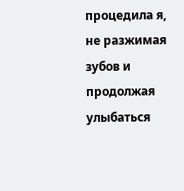процедила я, не разжимая зубов и продолжая улыбаться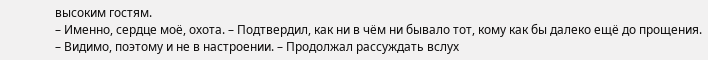высоким гостям.
– Именно, сердце моё, охота. – Подтвердил, как ни в чём ни бывало тот, кому как бы далеко ещё до прощения.
– Видимо, поэтому и не в настроении. – Продолжал рассуждать вслух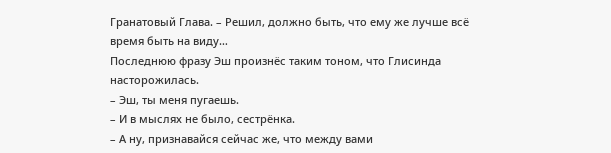Гранатовый Глава. – Решил, должно быть, что ему же лучше всё время быть на виду…
Последнюю фразу Эш произнёс таким тоном, что Глисинда насторожилась.
– Эш, ты меня пугаешь.
– И в мыслях не было, сестрёнка.
– А ну, признавайся сейчас же, что между вами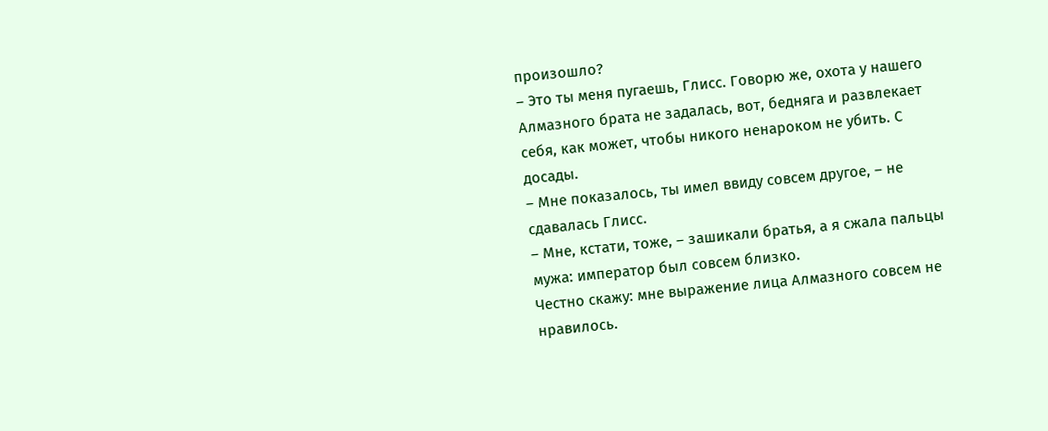произошло?
– Это ты меня пугаешь, Глисс. Говорю же, охота у нашего Алмазного брата не задалась, вот, бедняга и развлекает себя, как может, чтобы никого ненароком не убить. С досады.
– Мне показалось, ты имел ввиду совсем другое, – не сдавалась Глисс.
– Мне, кстати, тоже, – зашикали братья, а я сжала пальцы мужа: император был совсем близко.
Честно скажу: мне выражение лица Алмазного совсем не нравилось.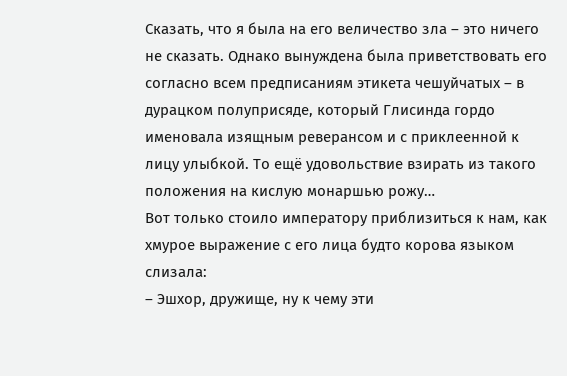Сказать, что я была на его величество зла – это ничего не сказать. Однако вынуждена была приветствовать его согласно всем предписаниям этикета чешуйчатых – в дурацком полуприсяде, который Глисинда гордо именовала изящным реверансом и с приклеенной к лицу улыбкой. То ещё удовольствие взирать из такого положения на кислую монаршью рожу…
Вот только стоило императору приблизиться к нам, как хмурое выражение с его лица будто корова языком слизала:
– Эшхор, дружище, ну к чему эти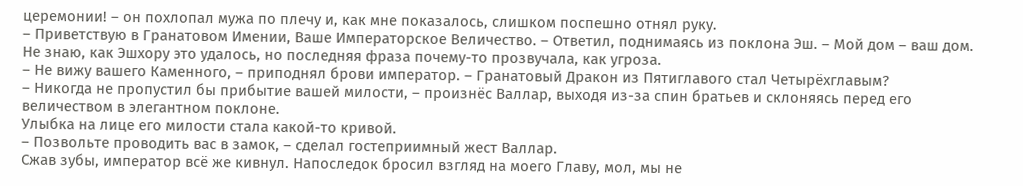церемонии! – он похлопал мужа по плечу и, как мне показалось, слишком поспешно отнял руку.
– Приветствую в Гранатовом Имении, Ваше Императорское Величество. – Ответил, поднимаясь из поклона Эш. – Мой дом – ваш дом.
Не знаю, как Эшхору это удалось, но последняя фраза почему-то прозвучала, как угроза.
– Не вижу вашего Каменного, – приподнял брови император. – Гранатовый Дракон из Пятиглавого стал Четырёхглавым?
– Никогда не пропустил бы прибытие вашей милости, – произнёс Валлар, выходя из-за спин братьев и склоняясь перед его величеством в элегантном поклоне.
Улыбка на лице его милости стала какой-то кривой.
– Позвольте проводить вас в замок, – сделал гостеприимный жест Валлар.
Сжав зубы, император всё же кивнул. Напоследок бросил взгляд на моего Главу, мол, мы не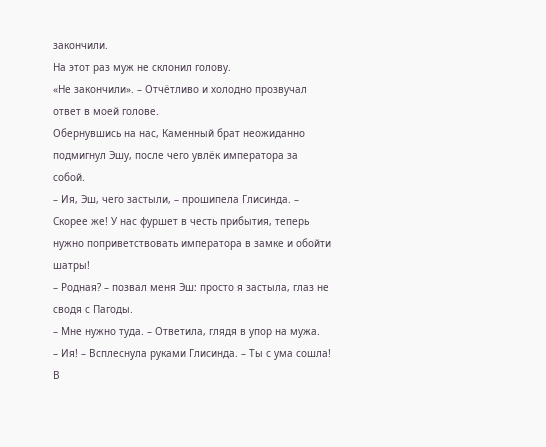закончили.
На этот раз муж не склонил голову.
«Не закончили». – Отчётливо и холодно прозвучал ответ в моей голове.
Обернувшись на нас, Каменный брат неожиданно подмигнул Эшу, после чего увлёк императора за собой.
– Ия, Эш, чего застыли, – прошипела Глисинда. – Скорее же! У нас фуршет в честь прибытия, теперь нужно поприветствовать императора в замке и обойти шатры!
– Родная? – позвал меня Эш: просто я застыла, глаз не сводя с Пагоды.
– Мне нужно туда. – Ответила, глядя в упор на мужа.
– Ия! – Всплеснула руками Глисинда. – Ты с ума сошла! В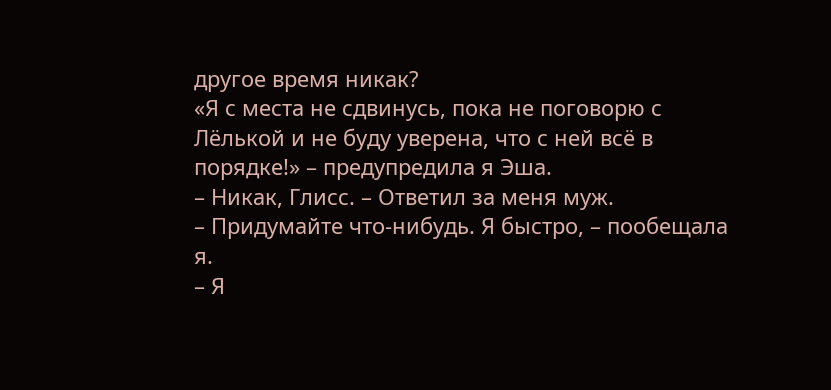другое время никак?
«Я с места не сдвинусь, пока не поговорю с Лёлькой и не буду уверена, что с ней всё в порядке!» – предупредила я Эша.
– Никак, Глисс. – Ответил за меня муж.
– Придумайте что-нибудь. Я быстро, – пообещала я.
– Я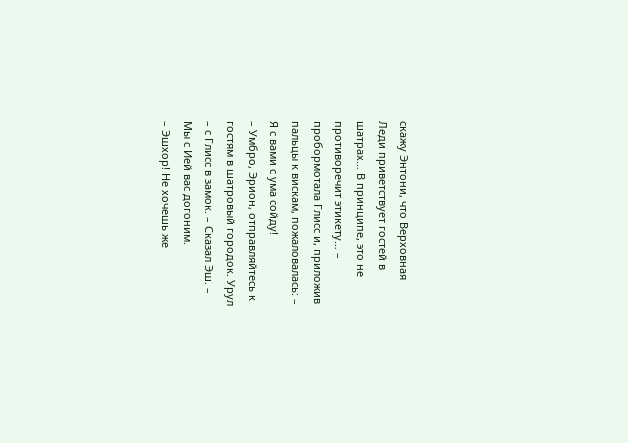скажу Энтони, что Верховная Леди приветствует гостей в шатрах… В принципе, это не противоречит этикету… – пробормотала Глисс и, приложив пальцы к вискам, пожаловалась: – Я с вами с ума сойду!
– Умбро, Эрион, отправляйтесь к гостям в шатровый городок. Урул – с Глисс в замок. – Сказал Эш. – Мы с Ией вас догоним.
– Эшхор! Не хочешь же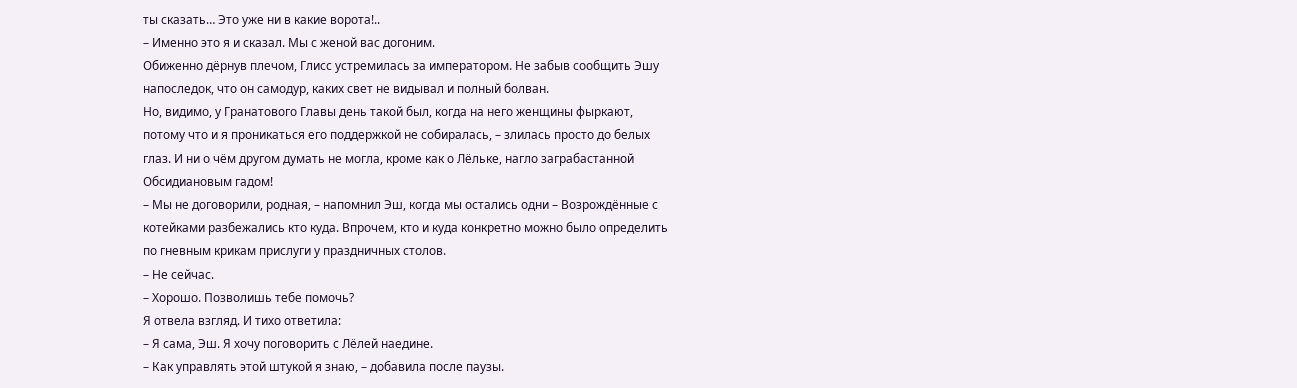ты сказать… Это уже ни в какие ворота!..
– Именно это я и сказал. Мы с женой вас догоним.
Обиженно дёрнув плечом, Глисс устремилась за императором. Не забыв сообщить Эшу напоследок, что он самодур, каких свет не видывал и полный болван.
Но, видимо, у Гранатового Главы день такой был, когда на него женщины фыркают, потому что и я проникаться его поддержкой не собиралась, – злилась просто до белых глаз. И ни о чём другом думать не могла, кроме как о Лёльке, нагло заграбастанной Обсидиановым гадом!
– Мы не договорили, родная, – напомнил Эш, когда мы остались одни – Возрождённые с котейками разбежались кто куда. Впрочем, кто и куда конкретно можно было определить по гневным крикам прислуги у праздничных столов.
– Не сейчас.
– Хорошо. Позволишь тебе помочь?
Я отвела взгляд. И тихо ответила:
– Я сама, Эш. Я хочу поговорить с Лёлей наедине.
– Как управлять этой штукой я знаю, – добавила после паузы.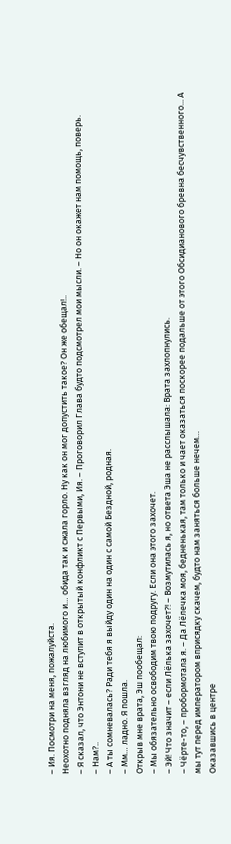– Ия. Посмотри на меня, пожалуйста.
Неохотно подняла взгляд на любимого и… обида так и сжала горло. Ну как он мог допустить такое? Он же обещал!..
– Я сказал, что Энтони не вступит в открытый конфликт с Первыми, Ия. – Проговорил Глава будто подсмотрел мои мысли. – Но он окажет нам помощь, поверь.
– Нам?..
– А ты сомневалась? Ради тебя я выйду один на один с самой Бездной, родная.
– Мм… ладно. Я пошла.
Открыв мне врата, Эш пообещал:
– Мы обязательно освободим твою подругу. Если она этого захочет.
– Эй! Что значит – если Лёлька захочет?! – Возмутилась я, но ответа Эша не расслышала: Врата захлопнулись.
– Чёрте-то, – пробормотала я. – Да Лёлечка моя, бедненькая, там только и чает оказаться поскорее подальше от этого Обсидианового бревна бесчувственного... А мы тут перед императором вприсядку скачем, будто нам заняться больше нечем…
Оказавшись в центре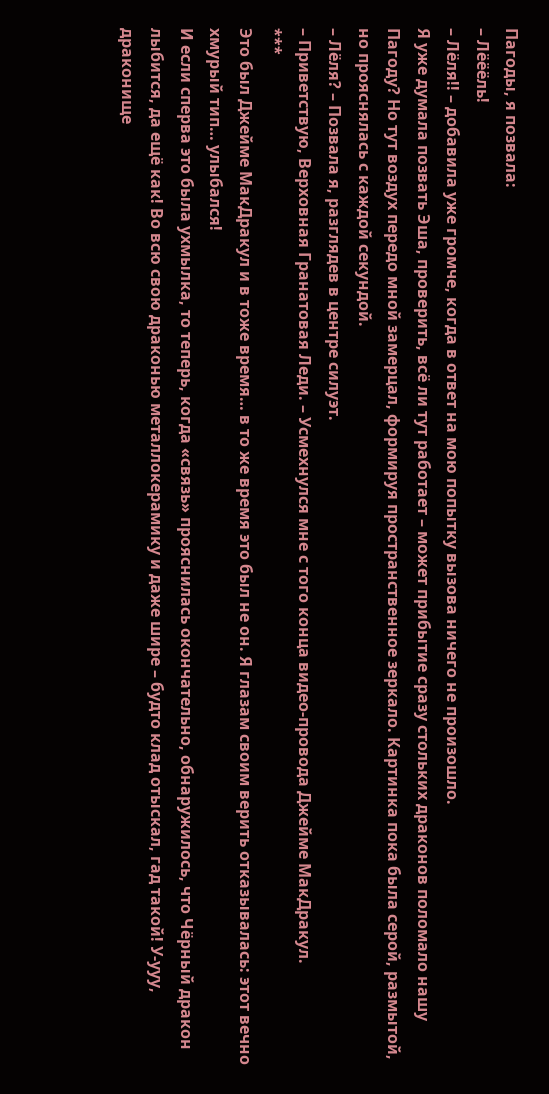Пагоды, я позвала:
– Лёёёль!
– Лёля!! – добавила уже громче, когда в ответ на мою попытку вызова ничего не произошло.
Я уже думала позвать Эша, проверить, всё ли тут работает – может прибытие сразу стольких драконов поломало нашу Пагоду? Но тут воздух передо мной замерцал, формируя пространственное зеркало. Картинка пока была серой, размытой, но прояснялась с каждой секундой.
– Лёля? – Позвала я, разглядев в центре силуэт.
– Приветствую, Верховная Гранатовая Леди. – Усмехнулся мне с того конца видео-провода Джейме МакДракул.
***
Это был Джейме МакДракул и в тоже время… в то же время это был не он. Я глазам своим верить отказывалась: этот вечно хмурый тип… улыбался!
И если сперва это была ухмылка, то теперь, когда «связь» прояснилась окончательно, обнаружилось, что Чёрный дракон лыбится, да ещё как! Во всю свою драконью металлокерамику и даже шире – будто клад отыскал, гад такой! У-ууу, драконище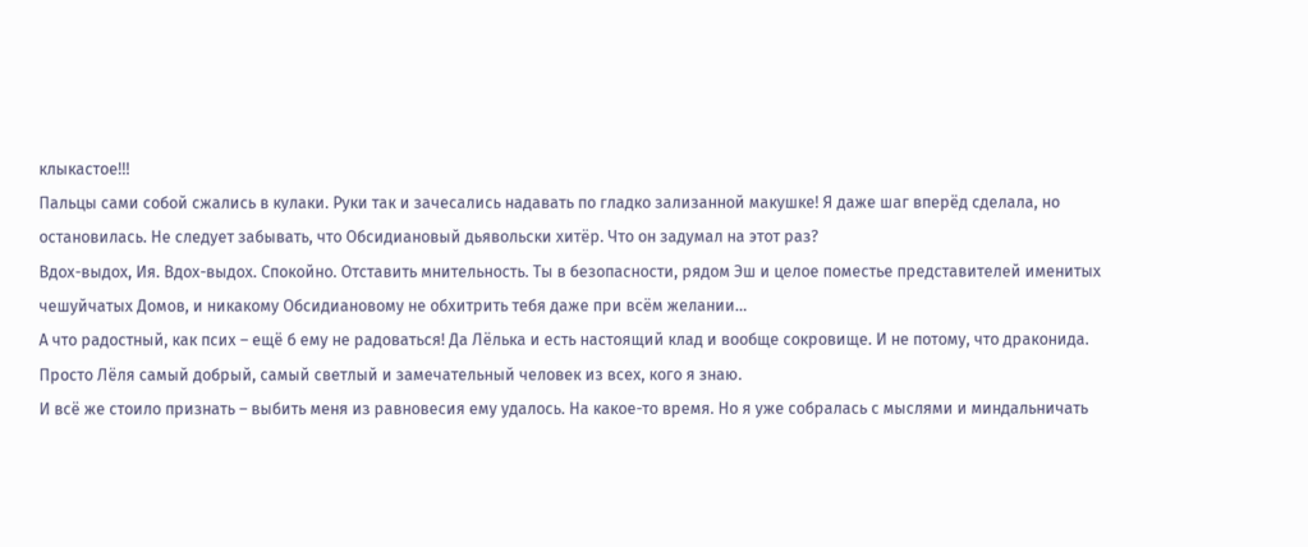клыкастое!!!
Пальцы сами собой сжались в кулаки. Руки так и зачесались надавать по гладко зализанной макушке! Я даже шаг вперёд сделала, но остановилась. Не следует забывать, что Обсидиановый дьявольски хитёр. Что он задумал на этот раз?
Вдох-выдох, Ия. Вдох-выдох. Спокойно. Отставить мнительность. Ты в безопасности, рядом Эш и целое поместье представителей именитых чешуйчатых Домов, и никакому Обсидиановому не обхитрить тебя даже при всём желании...
А что радостный, как псих – ещё б ему не радоваться! Да Лёлька и есть настоящий клад и вообще сокровище. И не потому, что драконида. Просто Лёля самый добрый, самый светлый и замечательный человек из всех, кого я знаю.
И всё же стоило признать – выбить меня из равновесия ему удалось. На какое-то время. Но я уже собралась с мыслями и миндальничать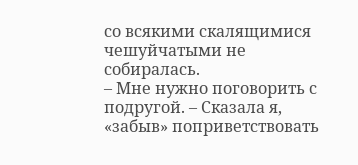со всякими скалящимися чешуйчатыми не собиралась.
– Мне нужно поговорить с подругой. – Сказала я, «забыв» поприветствовать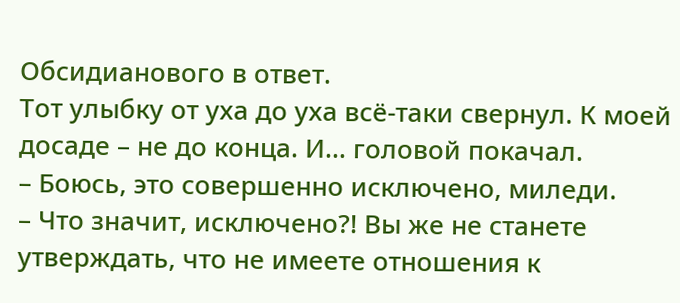Обсидианового в ответ.
Тот улыбку от уха до уха всё-таки свернул. К моей досаде – не до конца. И… головой покачал.
– Боюсь, это совершенно исключено, миледи.
– Что значит, исключено?! Вы же не станете утверждать, что не имеете отношения к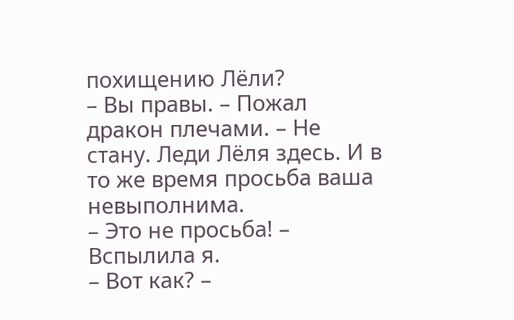похищению Лёли?
– Вы правы. – Пожал дракон плечами. – Не стану. Леди Лёля здесь. И в то же время просьба ваша невыполнима.
– Это не просьба! – Вспылила я.
– Вот как? –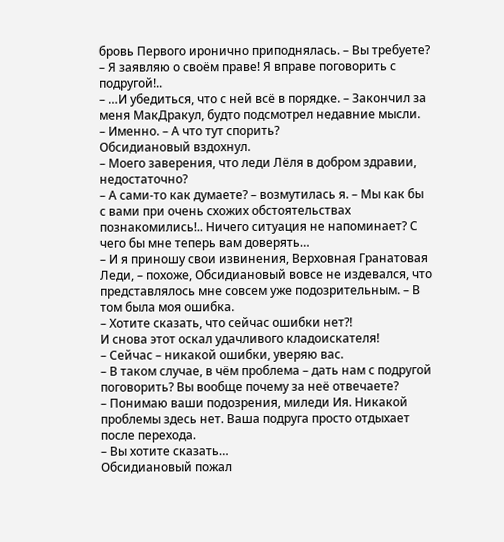бровь Первого иронично приподнялась. – Вы требуете?
– Я заявляю о своём праве! Я вправе поговорить с подругой!..
– …И убедиться, что с ней всё в порядке. – Закончил за меня МакДракул, будто подсмотрел недавние мысли.
– Именно. – А что тут спорить?
Обсидиановый вздохнул.
– Моего заверения, что леди Лёля в добром здравии, недостаточно?
– А сами-то как думаете? – возмутилась я. – Мы как бы с вами при очень схожих обстоятельствах познакомились!.. Ничего ситуация не напоминает? С чего бы мне теперь вам доверять…
– И я приношу свои извинения, Верховная Гранатовая Леди, – похоже, Обсидиановый вовсе не издевался, что представлялось мне совсем уже подозрительным. – В том была моя ошибка.
– Хотите сказать, что сейчас ошибки нет?!
И снова этот оскал удачливого кладоискателя!
– Сейчас – никакой ошибки, уверяю вас.
– В таком случае, в чём проблема – дать нам с подругой поговорить? Вы вообще почему за неё отвечаете?
– Понимаю ваши подозрения, миледи Ия. Никакой проблемы здесь нет. Ваша подруга просто отдыхает после перехода.
– Вы хотите сказать…
Обсидиановый пожал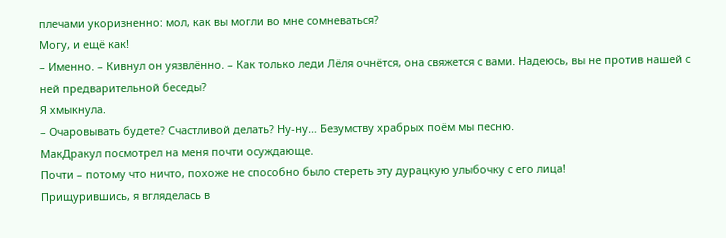плечами укоризненно: мол, как вы могли во мне сомневаться?
Могу, и ещё как!
– Именно. – Кивнул он уязвлённо. – Как только леди Лёля очнётся, она свяжется с вами. Надеюсь, вы не против нашей с ней предварительной беседы?
Я хмыкнула.
– Очаровывать будете? Счастливой делать? Ну-ну… Безумству храбрых поём мы песню.
МакДракул посмотрел на меня почти осуждающе.
Почти – потому что ничто, похоже не способно было стереть эту дурацкую улыбочку с его лица!
Прищурившись, я вгляделась в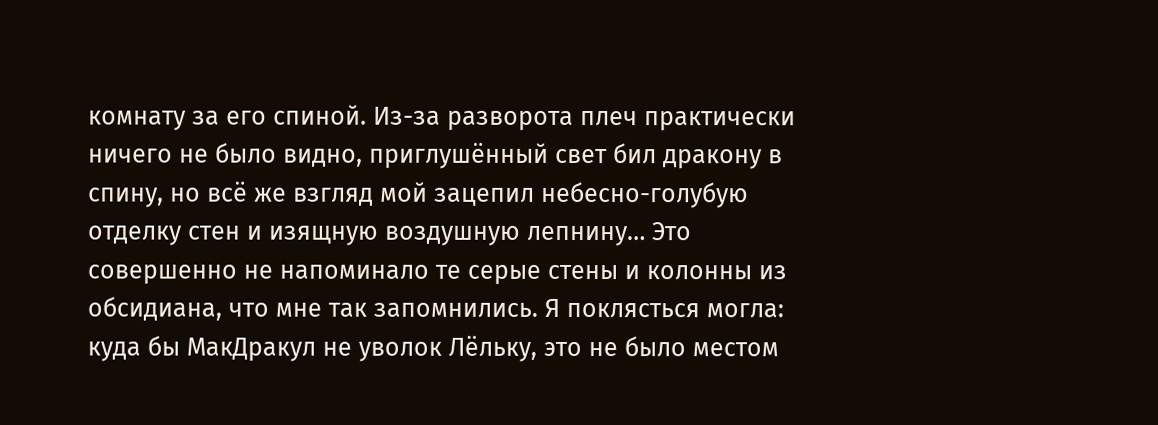комнату за его спиной. Из-за разворота плеч практически ничего не было видно, приглушённый свет бил дракону в спину, но всё же взгляд мой зацепил небесно-голубую отделку стен и изящную воздушную лепнину… Это совершенно не напоминало те серые стены и колонны из обсидиана, что мне так запомнились. Я поклясться могла: куда бы МакДракул не уволок Лёльку, это не было местом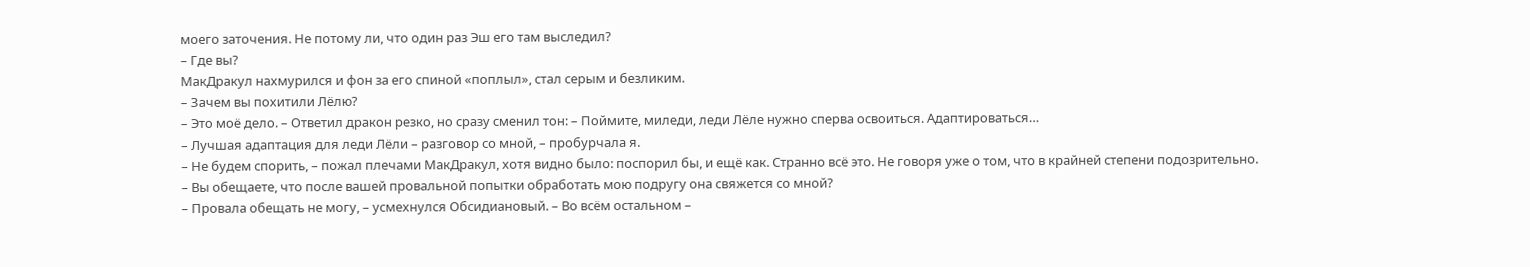моего заточения. Не потому ли, что один раз Эш его там выследил?
– Где вы?
МакДракул нахмурился и фон за его спиной «поплыл», стал серым и безликим.
– Зачем вы похитили Лёлю?
– Это моё дело. – Ответил дракон резко, но сразу сменил тон: – Поймите, миледи, леди Лёле нужно сперва освоиться. Адаптироваться…
– Лучшая адаптация для леди Лёли – разговор со мной, – пробурчала я.
– Не будем спорить, – пожал плечами МакДракул, хотя видно было: поспорил бы, и ещё как. Странно всё это. Не говоря уже о том, что в крайней степени подозрительно.
– Вы обещаете, что после вашей провальной попытки обработать мою подругу она свяжется со мной?
– Провала обещать не могу, – усмехнулся Обсидиановый. – Во всём остальном –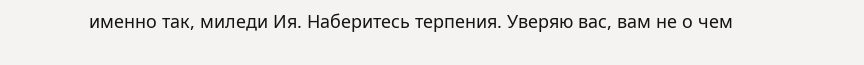именно так, миледи Ия. Наберитесь терпения. Уверяю вас, вам не о чем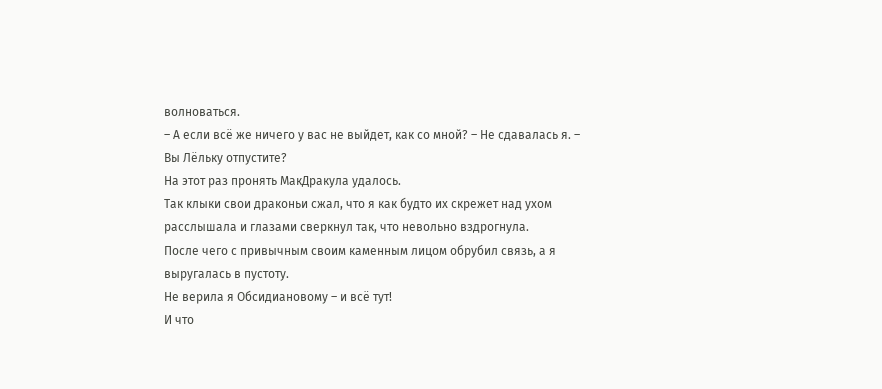волноваться.
– А если всё же ничего у вас не выйдет, как со мной? – Не сдавалась я. – Вы Лёльку отпустите?
На этот раз пронять МакДракула удалось.
Так клыки свои драконьи сжал, что я как будто их скрежет над ухом расслышала и глазами сверкнул так, что невольно вздрогнула.
После чего с привычным своим каменным лицом обрубил связь, а я выругалась в пустоту.
Не верила я Обсидиановому – и всё тут!
И что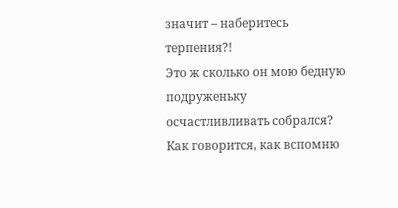значит – наберитесь терпения?!
Это ж сколько он мою бедную подруженьку осчастливливать собрался?
Как говорится, как вспомню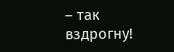– так вздрогну!